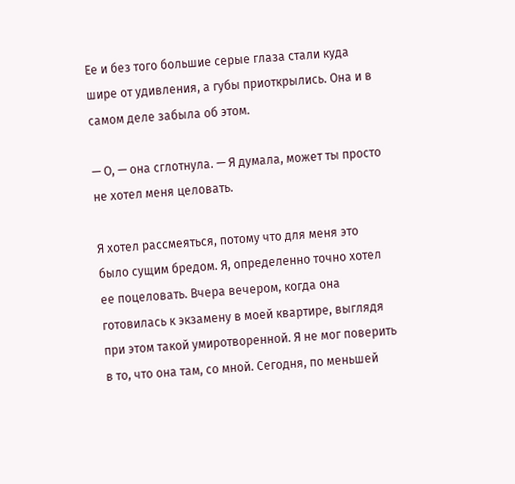Ее и без того большие серые глаза стали куда шире от удивления, а губы приоткрылись. Она и в самом деле забыла об этом.

— О, — она сглотнула. — Я думала, может ты просто не хотел меня целовать.

Я хотел рассмеяться, потому что для меня это было сущим бредом. Я, определенно точно хотел ее поцеловать. Вчера вечером, когда она готовилась к экзамену в моей квартире, выглядя при этом такой умиротворенной. Я не мог поверить в то, что она там, со мной. Сегодня, по меньшей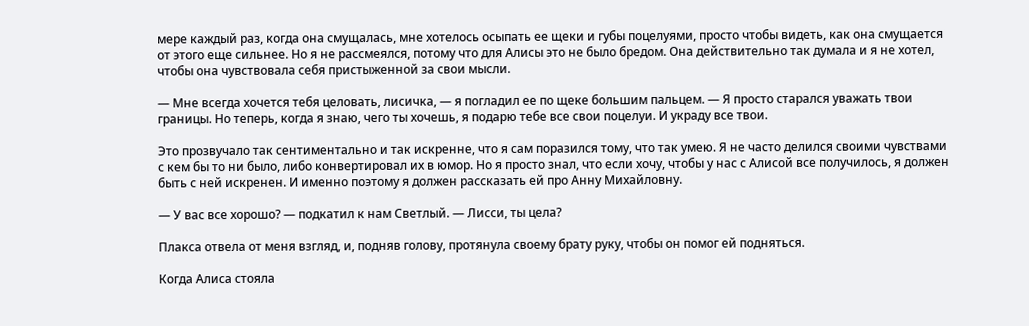мере каждый раз, когда она смущалась, мне хотелось осыпать ее щеки и губы поцелуями, просто чтобы видеть, как она смущается от этого еще сильнее. Но я не рассмеялся, потому что для Алисы это не было бредом. Она действительно так думала и я не хотел, чтобы она чувствовала себя пристыженной за свои мысли.

— Мне всегда хочется тебя целовать, лисичка, — я погладил ее по щеке большим пальцем. — Я просто старался уважать твои границы. Но теперь, когда я знаю, чего ты хочешь, я подарю тебе все свои поцелуи. И украду все твои.

Это прозвучало так сентиментально и так искренне, что я сам поразился тому, что так умею. Я не часто делился своими чувствами с кем бы то ни было, либо конвертировал их в юмор. Но я просто знал, что если хочу, чтобы у нас с Алисой все получилось, я должен быть с ней искренен. И именно поэтому я должен рассказать ей про Анну Михайловну.

— У вас все хорошо? — подкатил к нам Светлый. — Лисси, ты цела?

Плакса отвела от меня взгляд, и, подняв голову, протянула своему брату руку, чтобы он помог ей подняться.

Когда Алиса стояла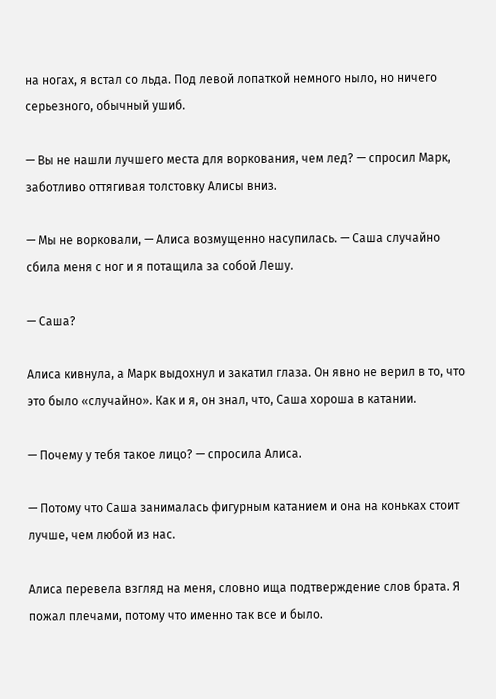на ногах, я встал со льда. Под левой лопаткой немного ныло, но ничего серьезного, обычный ушиб.

— Вы не нашли лучшего места для воркования, чем лед? — спросил Марк, заботливо оттягивая толстовку Алисы вниз.

— Мы не ворковали, — Алиса возмущенно насупилась. — Саша случайно сбила меня с ног и я потащила за собой Лешу.

— Саша?

Алиса кивнула, а Марк выдохнул и закатил глаза. Он явно не верил в то, что это было «случайно». Как и я, он знал, что, Саша хороша в катании.

— Почему у тебя такое лицо? — спросила Алиса.

— Потому что Саша занималась фигурным катанием и она на коньках стоит лучше, чем любой из нас.

Алиса перевела взгляд на меня, словно ища подтверждение слов брата. Я пожал плечами, потому что именно так все и было.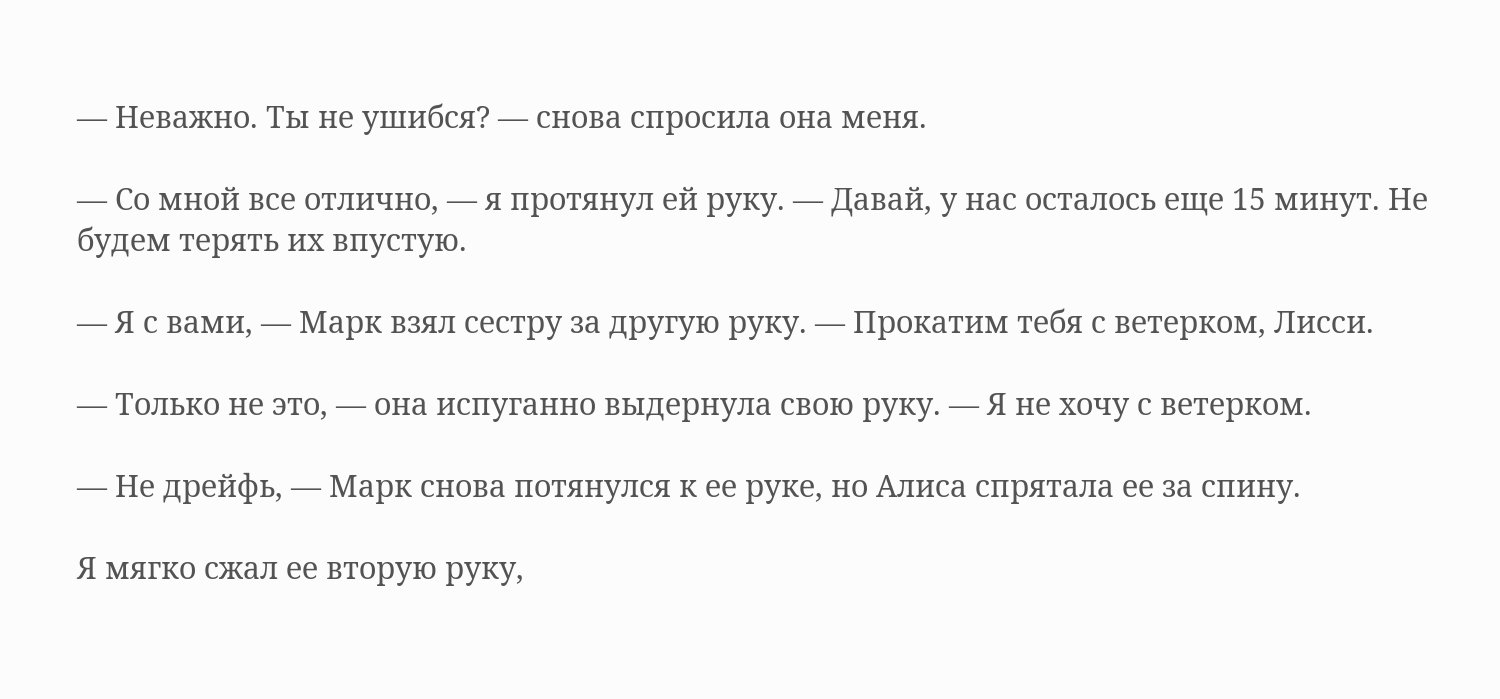— Неважно. Ты не ушибся? — снова спросила она меня.

— Со мной все отлично, — я протянул ей руку. — Давай, у нас осталось еще 15 минут. Не будем терять их впустую.

— Я с вами, — Марк взял сестру за другую руку. — Прокатим тебя с ветерком, Лисси.

— Только не это, — она испуганно выдернула свою руку. — Я не хочу с ветерком.

— Не дрейфь, — Марк снова потянулся к ее руке, но Алиса спрятала ее за спину.

Я мягко сжал ее вторую руку,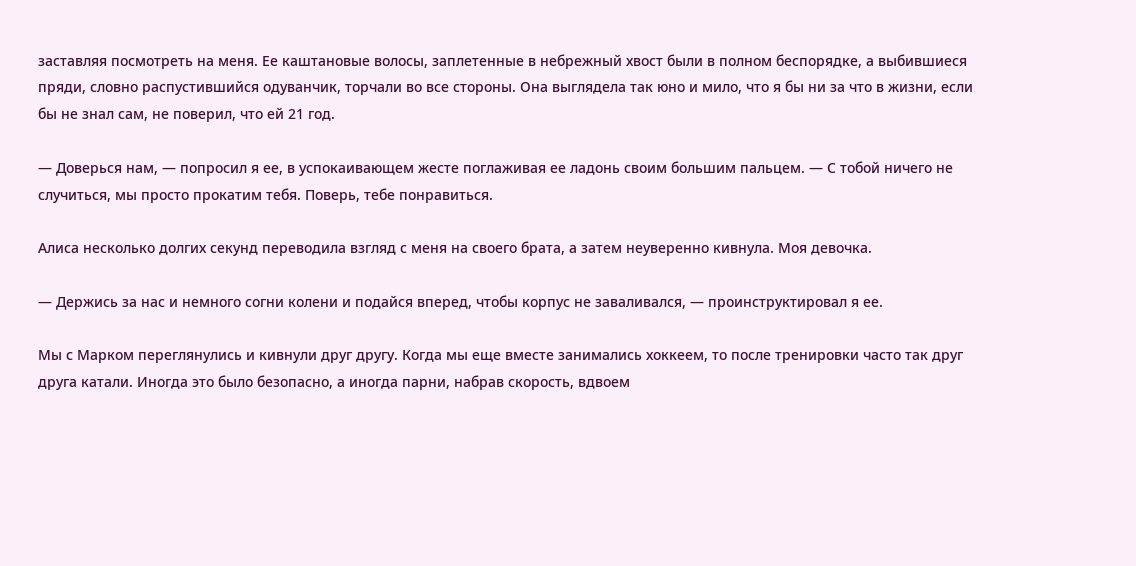заставляя посмотреть на меня. Ее каштановые волосы, заплетенные в небрежный хвост были в полном беспорядке, а выбившиеся пряди, словно распустившийся одуванчик, торчали во все стороны. Она выглядела так юно и мило, что я бы ни за что в жизни, если бы не знал сам, не поверил, что ей 21 год.

— Доверься нам, — попросил я ее, в успокаивающем жесте поглаживая ее ладонь своим большим пальцем. — С тобой ничего не случиться, мы просто прокатим тебя. Поверь, тебе понравиться.

Алиса несколько долгих секунд переводила взгляд с меня на своего брата, а затем неуверенно кивнула. Моя девочка.

— Держись за нас и немного согни колени и подайся вперед, чтобы корпус не заваливался, — проинструктировал я ее.

Мы с Марком переглянулись и кивнули друг другу. Когда мы еще вместе занимались хоккеем, то после тренировки часто так друг друга катали. Иногда это было безопасно, а иногда парни, набрав скорость, вдвоем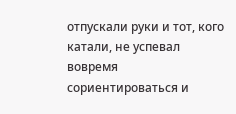отпускали руки и тот, кого катали, не успевал вовремя сориентироваться и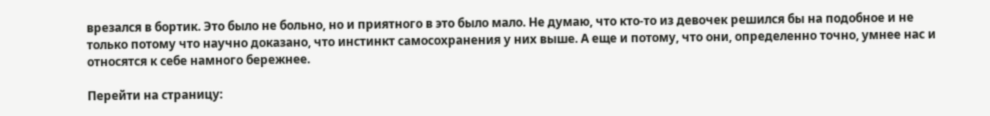врезался в бортик. Это было не больно, но и приятного в это было мало. Не думаю, что кто-то из девочек решился бы на подобное и не только потому что научно доказано, что инстинкт самосохранения у них выше. А еще и потому, что они, определенно точно, умнее нас и относятся к себе намного бережнее.

Перейти на страницу: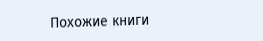Похожие книги